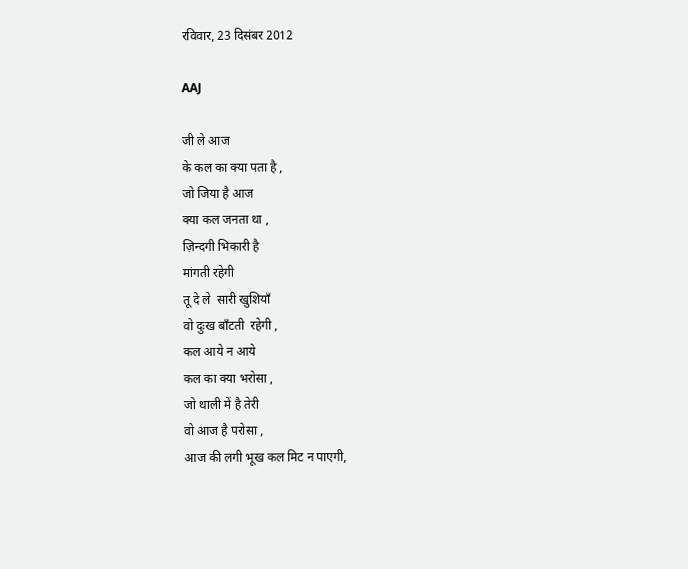रविवार, 23 दिसंबर 2012

AAJ

जी ले आज
के कल का क्या पता है ,
जो जिया है आज
क्या कल जनता था ,
ज़िन्दगी भिकारी है
मांगती रहेगी
तू दे ले  सारी खुशियाँ
वो दुःख बाँटती  रहेगी ,
कल आये न आये
कल का क्या भरोसा ,
जो थाली में है तेरी
वो आज है परोसा ,
आज की लगी भूख कल मिट न पाएगी,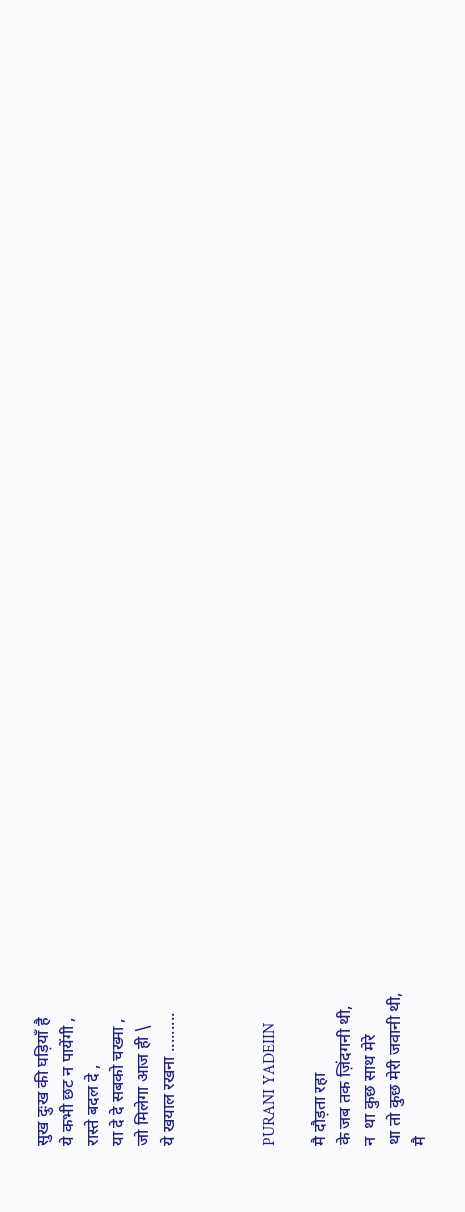सुख दुःख की घड़ियाँ है
ये कभी छट न पायेंगी ,
रास्ते बदल दे ,
या दे दे सबको चख्मा ,
जो मिलेगा आज ही \
ये खयाल रखना .........



PURANI YADEIIN

मै दौड़ता रहा
के जब तक ज़िंदगनी थी,
न  था कुछ साथ मेरे
था तो कुछ मेरी जवानी थी,
मै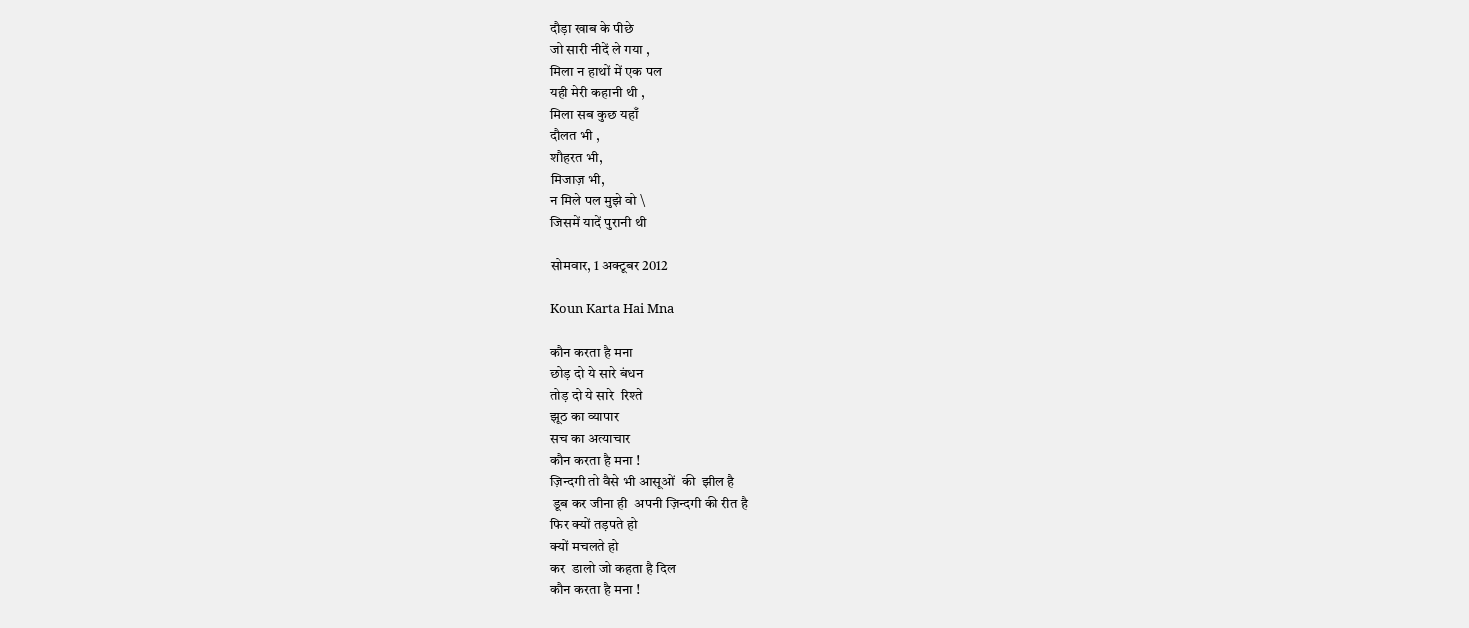दौड़ा खाब के पीछे
जो सारी नीदें ले गया ,
मिला न हाथों में एक पल
यही मेरी कहानी थी ,
मिला सब कुछ यहाँ
दौलत भी ,
शौहरत भी,
मिजाज़ भी,
न मिले पल मुझे वो \
जिसमें यादें पुरानी थी

सोमवार, 1 अक्टूबर 2012

Koun Karta Hai Mna

कौन करता है मना
छोड़ दो ये सारे बंधन
तोड़ दो ये सारे  रिश्ते
झूठ का व्यापार
सच का अत्याचार
कौन करता है मना !
ज़िन्दगी तो वैसे भी आसूओं  की  झील है
 डूब कर जीना ही  अपनी ज़िन्दगी की रीत है
फिर क्यों तड़पते हो
क्यों मचलते हो
कर  डालो जो कहता है दिल
कौन करता है मना !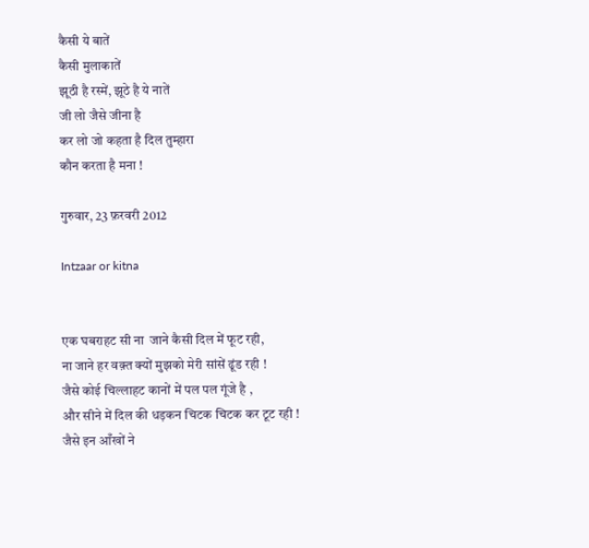कैसी ये बातें
कैसी मुलाकातें
झूठी है रस्में, झूठे है ये नातें
जी लो जैसे जीना है
कर लो जो कहता है दिल तुम्हारा
कौन करता है मना !

गुरुवार, 23 फ़रवरी 2012

Intzaar or kitna


एक घबराहट सी ना  जाने कैसी दिल में फूट रही,
ना जाने हर वक़्त क्यों मुझको मेरी सांसें ढूंड रही !
जैसे कोई चिल्लाहट कानों में पल पल गूंजे है ,
और सीने में दिल की धड़कन चिटक चिटक कर टूट रही !
जैसे इन आँखों ने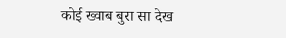कोई ख्वाब बुरा सा देख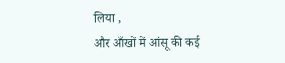लिया ,
और आँखों में आंसू की कई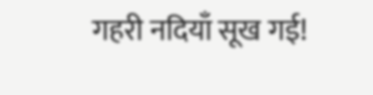गहरी नदियाँ सूख गई!